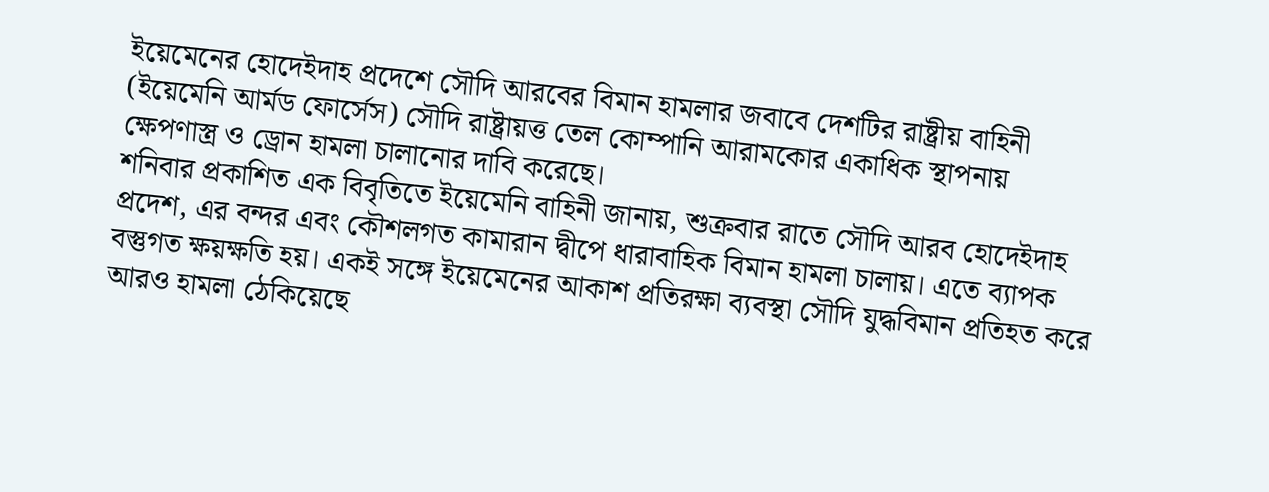ইয়েমেনের হোদেইদাহ প্রদেশে সৌদি আরবের বিমান হামলার জবাবে দেশটির রাষ্ট্রীয় বাহিনী (ইয়েমেনি আর্মড ফোর্সেস) সৌদি রাষ্ট্রায়ত্ত তেল কোম্পানি আরামকোর একাধিক স্থাপনায় ক্ষেপণাস্ত্র ও ড্রোন হামলা চালানোর দাবি করেছে।
শনিবার প্রকাশিত এক বিবৃতিতে ইয়েমেনি বাহিনী জানায়, শুক্রবার রাতে সৌদি আরব হোদেইদাহ প্রদেশ, এর বন্দর এবং কৌশলগত কামারান দ্বীপে ধারাবাহিক বিমান হামলা চালায়। এতে ব্যাপক বস্তুগত ক্ষয়ক্ষতি হয়। একই সঙ্গে ইয়েমেনের আকাশ প্রতিরক্ষা ব্যবস্থা সৌদি যুদ্ধবিমান প্রতিহত করে আরও হামলা ঠেকিয়েছে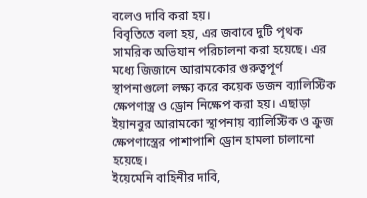বলেও দাবি করা হয়।
বিবৃতিতে বলা হয়, এর জবাবে দুটি পৃথক সামরিক অভিযান পরিচালনা করা হয়েছে। এর মধ্যে জিজানে আরামকোর গুরুত্বপূর্ণ স্থাপনাগুলো লক্ষ্য করে কয়েক ডজন ব্যালিস্টিক ক্ষেপণাস্ত্র ও ড্রোন নিক্ষেপ করা হয়। এছাড়া ইয়ানবুর আরামকো স্থাপনায় ব্যালিস্টিক ও ক্রুজ ক্ষেপণাস্ত্রের পাশাপাশি ড্রোন হামলা চালানো হয়েছে।
ইয়েমেনি বাহিনীর দাবি,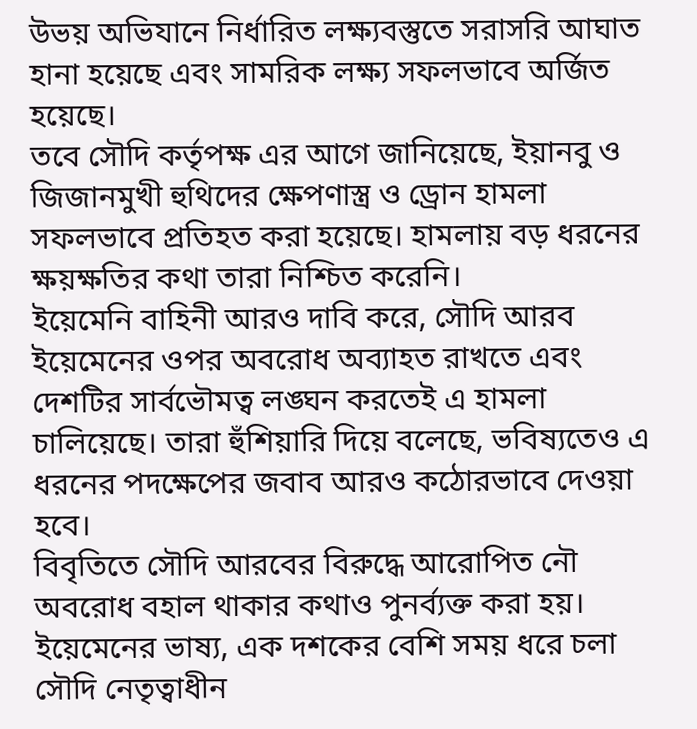উভয় অভিযানে নির্ধারিত লক্ষ্যবস্তুতে সরাসরি আঘাত হানা হয়েছে এবং সামরিক লক্ষ্য সফলভাবে অর্জিত হয়েছে।
তবে সৌদি কর্তৃপক্ষ এর আগে জানিয়েছে, ইয়ানবু ও জিজানমুখী হুথিদের ক্ষেপণাস্ত্র ও ড্রোন হামলা সফলভাবে প্রতিহত করা হয়েছে। হামলায় বড় ধরনের ক্ষয়ক্ষতির কথা তারা নিশ্চিত করেনি।
ইয়েমেনি বাহিনী আরও দাবি করে, সৌদি আরব ইয়েমেনের ওপর অবরোধ অব্যাহত রাখতে এবং দেশটির সার্বভৌমত্ব লঙ্ঘন করতেই এ হামলা চালিয়েছে। তারা হুঁশিয়ারি দিয়ে বলেছে, ভবিষ্যতেও এ ধরনের পদক্ষেপের জবাব আরও কঠোরভাবে দেওয়া হবে।
বিবৃতিতে সৌদি আরবের বিরুদ্ধে আরোপিত নৌ অবরোধ বহাল থাকার কথাও পুনর্ব্যক্ত করা হয়। ইয়েমেনের ভাষ্য, এক দশকের বেশি সময় ধরে চলা সৌদি নেতৃত্বাধীন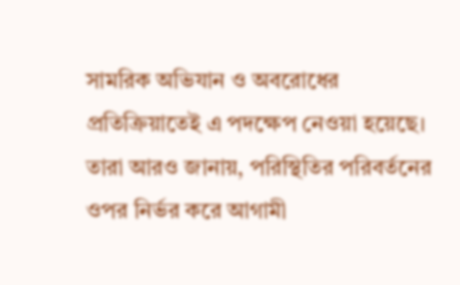সামরিক অভিযান ও অবরোধের প্রতিক্রিয়াতেই এ পদক্ষেপ নেওয়া হয়েছে।
তারা আরও জানায়, পরিস্থিতির পরিবর্তনের ওপর নির্ভর করে আগামী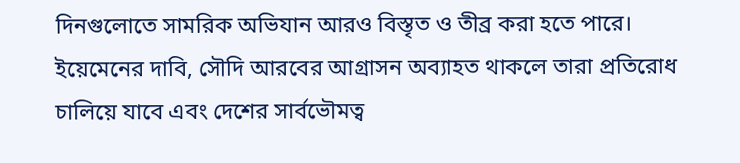দিনগুলোতে সামরিক অভিযান আরও বিস্তৃত ও তীব্র করা হতে পারে। ইয়েমেনের দাবি, সৌদি আরবের আগ্রাসন অব্যাহত থাকলে তারা প্রতিরোধ চালিয়ে যাবে এবং দেশের সার্বভৌমত্ব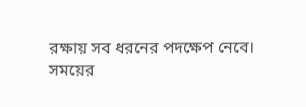রক্ষায় সব ধরনের পদক্ষেপ নেবে।
সময়ের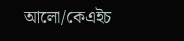আলো/কেএইচ